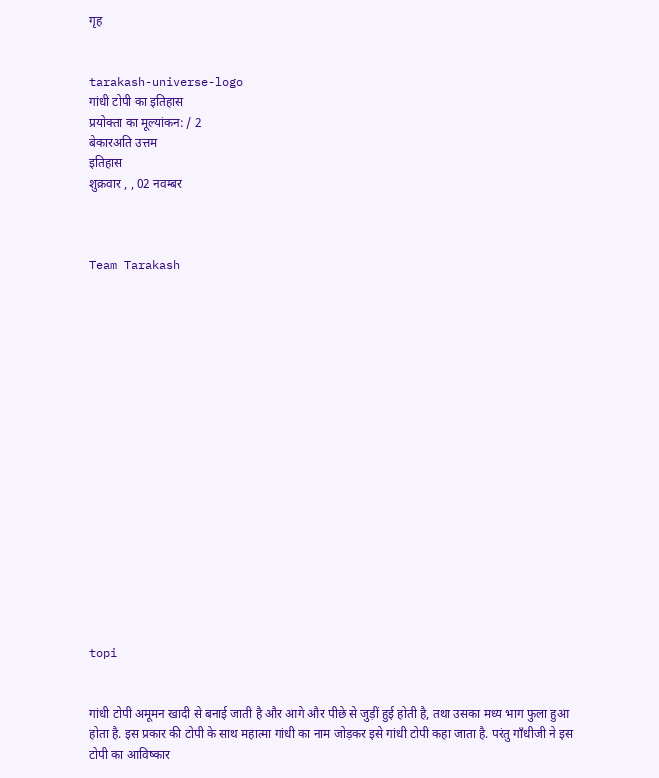गृह


tarakash-universe-logo
गांधी टोपी का इतिहास
प्रयोक्ता का मूल्यांकन: / 2
बेकारअति उत्तम
इतिहास
शुक्रवार , , 02 नवम्बर



Team Tarakash


















topi


गांधी टोपी अमूमन खादी से बनाई जाती है और आगे और पीछे से जुड़ीं हुई होती है, तथा उसका मध्य भाग फुला हुआ होता है. इस प्रकार की टोपी के साथ महात्मा गांधी का नाम जोड़कर इसे गांधी टोपी कहा जाता है. परंतु गाँधीजी ने इस टोपी का आविष्कार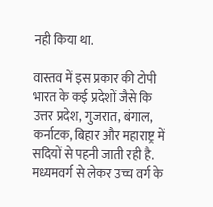नही किया था.

वास्तव में इस प्रकार की टोपी भारत के कई प्रदेशों जैसे कि उत्तर प्रदेश, गुजरात, बंगाल, कर्नाटक, बिहार और महाराष्ट्र में सदियों से पहनी जाती रही है. मध्यमवर्ग से लेकर उच्च वर्ग के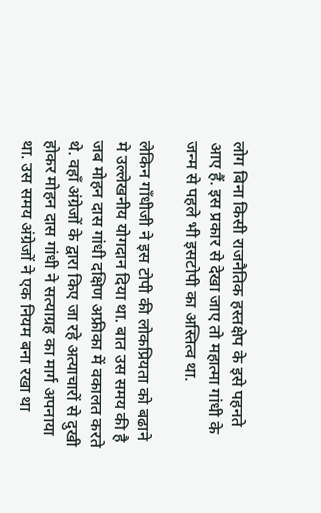लोग बिना किसी राजनैतिक हस्तक्षेप के इसे पहनते आए हैं. इस प्रकार से देखा जाए तो महात्मा गांधी के जन्म से पहले भी इसटोपी का अस्तित्व था.

लेकिन गाँधीजी ने इस टोपी की लोकप्रियता को बढाने मे उल्लेखनीय योगदान दिया था. बात उस समय की है जब मोहन दास गांधी दक्षिण अफ्रीका में वकालत करते थे. वहाँ अंग्रेजों के द्वारा किए जा रहे अत्याचारों से दुखी होकर मोहन दास गांधी ने सत्याग्रह का मार्ग अपनाया था. उस समय अंग्रेजों ने एक नियम बना रखा था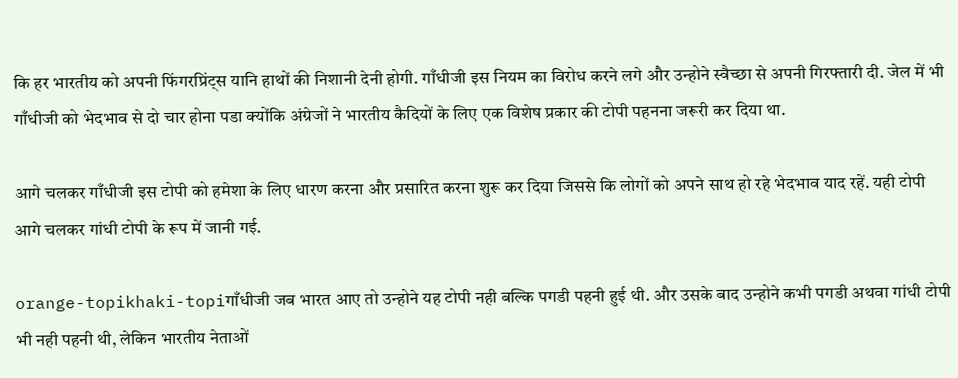कि हर भारतीय को अपनी फिंगरप्रिंट्स यानि हाथों की निशानी देनी होगी. गाँधीजी इस नियम का विरोध करने लगे और उन्होने स्वैच्छा से अपनी गिरफ्तारी दी. जेल में भी गाँधीजी को भेदभाव से दो चार होना पडा क्योंकि अंग्रेजों ने भारतीय कैदियों के लिए एक विशेष प्रकार की टोपी पहनना जरूरी कर दिया था.

आगे चलकर गाँधीजी इस टोपी को हमेशा के लिए धारण करना और प्रसारित करना शुरू कर दिया जिससे कि लोगों को अपने साथ हो रहे भेदभाव याद रहें. यही टोपी आगे चलकर गांधी टोपी के रूप में जानी गई.

orange-topikhaki-topiगाँधीजी जब भारत आए तो उन्होने यह टोपी नही बल्कि पगडी पहनी हुई थी. और उसके बाद उन्होने कभी पगडी अथवा गांधी टोपी भी नही पहनी थी, लेकिन भारतीय नेताओं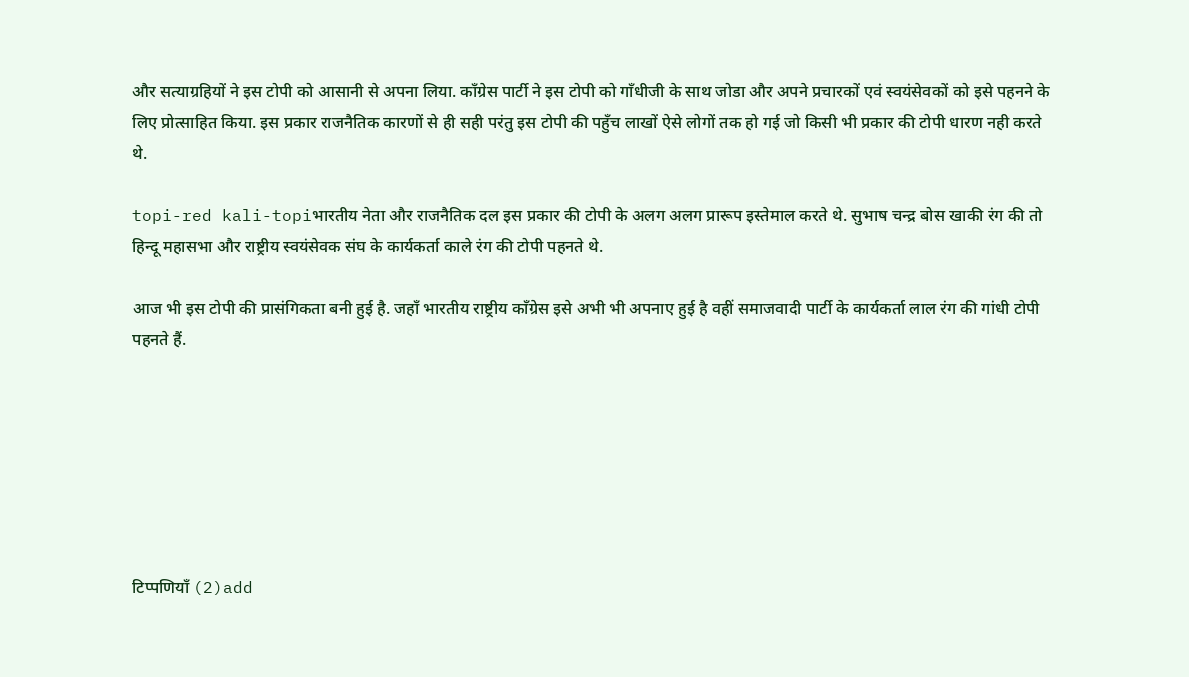और सत्याग्रहियों ने इस टोपी को आसानी से अपना लिया. कॉंग्रेस पार्टी ने इस टोपी को गाँधीजी के साथ जोडा और अपने प्रचारकों एवं स्वयंसेवकों को इसे पहनने के लिए प्रोत्साहित किया. इस प्रकार राजनैतिक कारणों से ही सही परंतु इस टोपी की पहुँच लाखों ऐसे लोगों तक हो गई जो किसी भी प्रकार की टोपी धारण नही करते थे.

topi-red kali-topiभारतीय नेता और राजनैतिक दल इस प्रकार की टोपी के अलग अलग प्रारूप इस्तेमाल करते थे. सुभाष चन्द्र बोस खाकी रंग की तो हिन्दू महासभा और राष्ट्रीय स्वयंसेवक संघ के कार्यकर्ता काले रंग की टोपी पहनते थे.

आज भी इस टोपी की प्रासंगिकता बनी हुई है. जहाँ भारतीय राष्ट्रीय कॉंग्रेस इसे अभी भी अपनाए हुई है वहीं समाजवादी पार्टी के कार्यकर्ता लाल रंग की गांधी टोपी पहनते हैं.







टिप्पणियाँ (2)add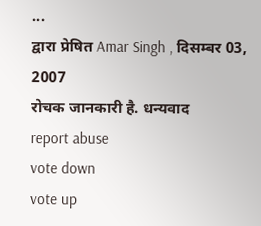...
द्वारा प्रेषित Amar Singh , दिसम्बर 03, 2007
रोचक जानकारी है. धन्यवाद
report abuse
vote down
vote up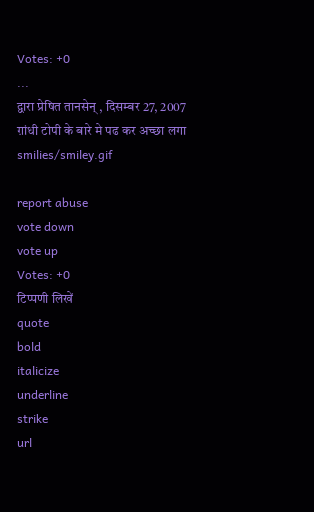Votes: +0
...
द्वारा प्रेषित तानसेन् , दिसम्बर 27, 2007
ग़ांधी टोपी के बारे मे पढ कर अच्छा लगा smilies/smiley.gif

report abuse
vote down
vote up
Votes: +0
टिप्पणी लिखें
quote
bold
italicize
underline
strike
url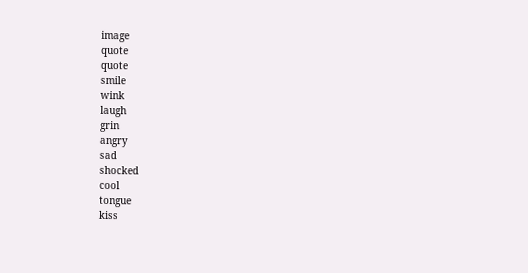image
quote
quote
smile
wink
laugh
grin
angry
sad
shocked
cool
tongue
kiss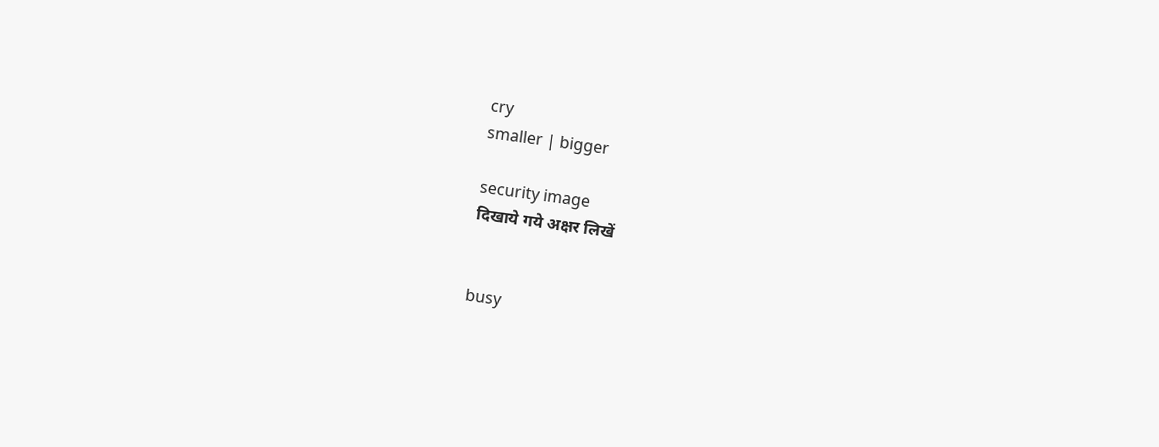cry
smaller | bigger

security image
दिखाये गये अक्षर लिखें


busy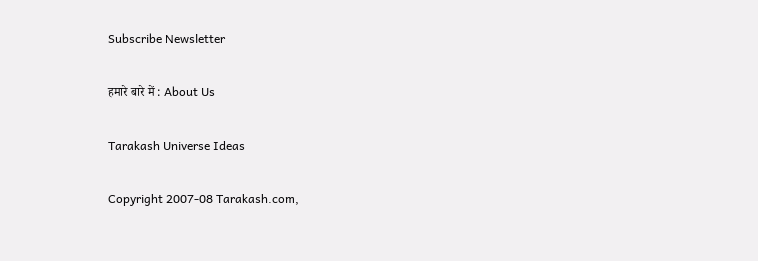Subscribe Newsletter

हमारे बारे में : About Us

Tarakash Universe Ideas

Copyright 2007-08 Tarakash.com,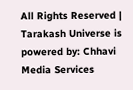All Rights Reserved | Tarakash Universe is powered by: Chhavi Media Services